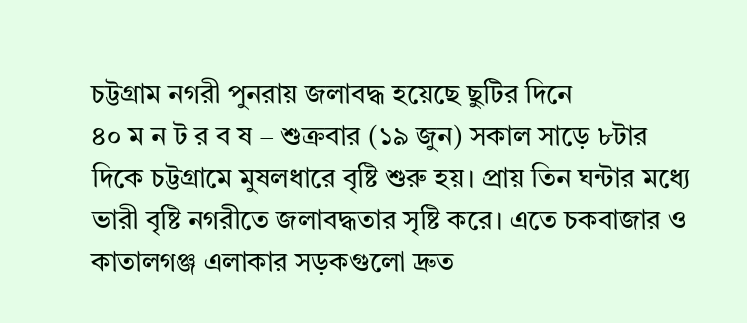চট্টগ্রাম নগরী পুনরায় জলাবদ্ধ হয়েছে ছুটির দিনে
৪০ ম ন ট র ব ষ – শুক্রবার (১৯ জুন) সকাল সাড়ে ৮টার দিকে চট্টগ্রামে মুষলধারে বৃষ্টি শুরু হয়। প্রায় তিন ঘন্টার মধ্যে ভারী বৃষ্টি নগরীতে জলাবদ্ধতার সৃষ্টি করে। এতে চকবাজার ও কাতালগঞ্জ এলাকার সড়কগুলো দ্রুত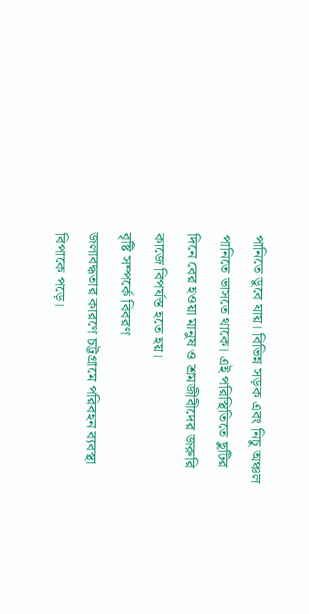পানিতে ডুবে যায়। বিভিন্ন সড়ক এবং নিচু অঞ্চল পানিতে ভাসতে থাকে। এই পরিস্থিতিতে ছুটির দিনে বের হওয়া মানুষ ও শ্রমজীবীদের জরুরি কাজে বিপর্যস্ত হতে হয়।
বৃষ্টি সম্পর্কে বিবরণ
জলাবদ্ধতার কারণে চট্টগ্রামে পরিবহন ব্যবস্থা বিপাকে পড়ে।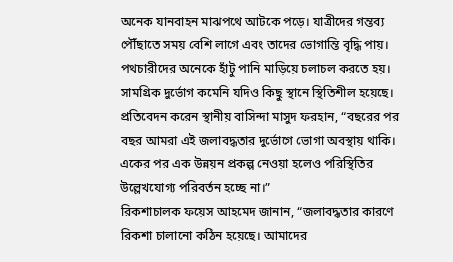অনেক যানবাহন মাঝপথে আটকে পড়ে। যাত্রীদের গন্তব্য পৌঁছাতে সময় বেশি লাগে এবং তাদের ভোগান্তি বৃদ্ধি পায়। পথচারীদের অনেকে হাঁটু পানি মাড়িয়ে চলাচল করতে হয়। সামগ্রিক দুর্ভোগ কমেনি যদিও কিছু স্থানে স্থিতিশীল হয়েছে।
প্রতিবেদন করেন স্থানীয় বাসিন্দা মাসুদ ফরহান, “বছরের পর বছর আমরা এই জলাবদ্ধতার দুর্ভোগে ভোগা অবস্থায় থাকি। একের পর এক উন্নয়ন প্রকল্প নেওয়া হলেও পরিস্থিতির উল্লেখযোগ্য পরিবর্তন হচ্ছে না।”
রিকশাচালক ফয়েস আহমেদ জানান, “জলাবদ্ধতার কারণে রিকশা চালানো কঠিন হয়েছে। আমাদের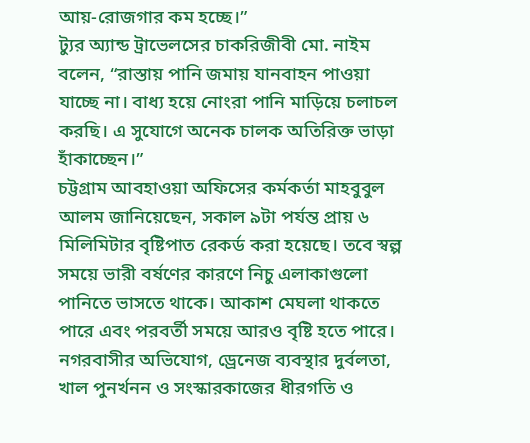আয়-রোজগার কম হচ্ছে।”
ট্যুর অ্যান্ড ট্রাভেলসের চাকরিজীবী মো. নাইম বলেন, “রাস্তায় পানি জমায় যানবাহন পাওয়া যাচ্ছে না। বাধ্য হয়ে নোংরা পানি মাড়িয়ে চলাচল করছি। এ সুযোগে অনেক চালক অতিরিক্ত ভাড়া হাঁকাচ্ছেন।”
চট্টগ্রাম আবহাওয়া অফিসের কর্মকর্তা মাহবুবুল আলম জানিয়েছেন, সকাল ৯টা পর্যন্ত প্রায় ৬ মিলিমিটার বৃষ্টিপাত রেকর্ড করা হয়েছে। তবে স্বল্প সময়ে ভারী বর্ষণের কারণে নিচু এলাকাগুলো পানিতে ভাসতে থাকে। আকাশ মেঘলা থাকতে পারে এবং পরবর্তী সময়ে আরও বৃষ্টি হতে পারে।
নগরবাসীর অভিযোগ, ড্রেনেজ ব্যবস্থার দুর্বলতা, খাল পুনর্খনন ও সংস্কারকাজের ধীরগতি ও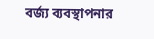বর্জ্য ব্যবস্থাপনার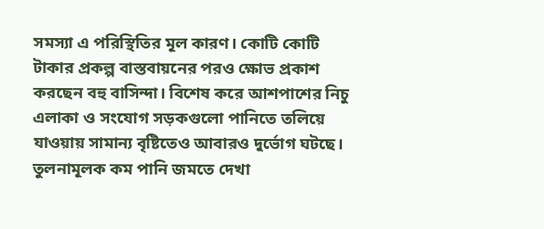সমস্যা এ পরিস্থিতির মূল কারণ। কোটি কোটি টাকার প্রকল্প বাস্তবায়নের পরও ক্ষোভ প্রকাশ করছেন বহু বাসিন্দা। বিশেষ করে আশপাশের নিচু এলাকা ও সংযোগ সড়কগুলো পানিতে তলিয়ে যাওয়ায় সামান্য বৃষ্টিতেও আবারও দুর্ভোগ ঘটছে।
তুলনামূলক কম পানি জমতে দেখা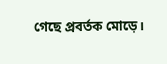গেছে প্রবর্তক মোড়ে।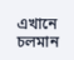এখানে চলমান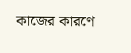কাজের কারণে